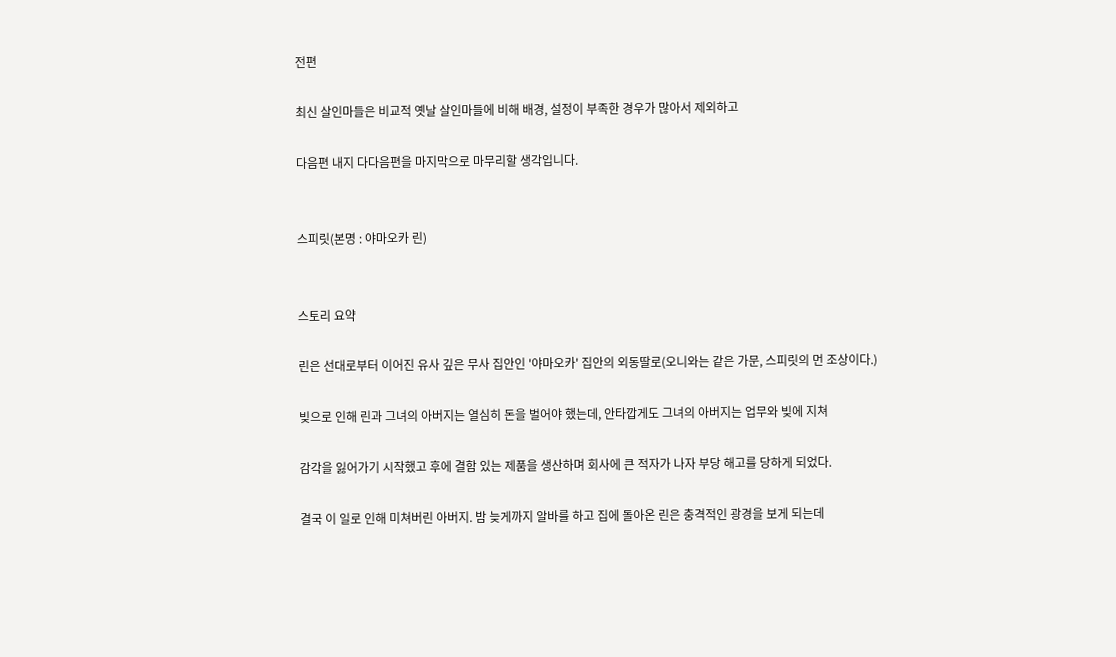전편

최신 살인마들은 비교적 옛날 살인마들에 비해 배경, 설정이 부족한 경우가 많아서 제외하고

다음편 내지 다다음편을 마지막으로 마무리할 생각입니다.


스피릿(본명 : 야마오카 린)


스토리 요약

린은 선대로부터 이어진 유사 깊은 무사 집안인 '야마오카' 집안의 외동딸로(오니와는 같은 가문, 스피릿의 먼 조상이다.)

빚으로 인해 린과 그녀의 아버지는 열심히 돈을 벌어야 했는데, 안타깝게도 그녀의 아버지는 업무와 빚에 지쳐

감각을 잃어가기 시작했고 후에 결함 있는 제품을 생산하며 회사에 큰 적자가 나자 부당 해고를 당하게 되었다.

결국 이 일로 인해 미쳐버린 아버지. 밤 늦게까지 알바를 하고 집에 돌아온 린은 충격적인 광경을 보게 되는데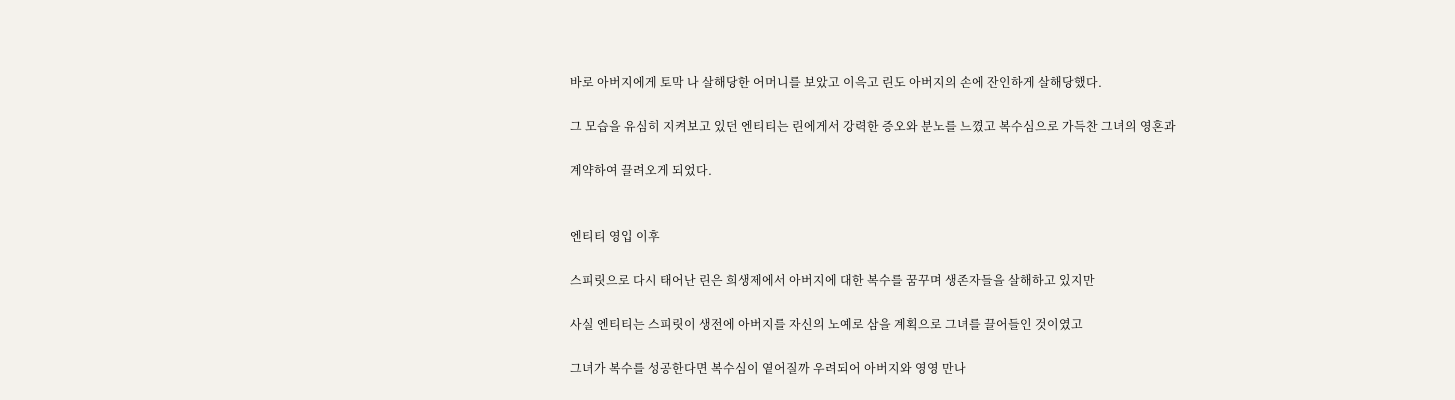바로 아버지에게 토막 나 살해당한 어머니를 보았고 이윽고 린도 아버지의 손에 잔인하게 살해당했다.

그 모습을 유심히 지켜보고 있던 엔티티는 린에게서 강력한 증오와 분노를 느꼈고 복수심으로 가득찬 그녀의 영혼과

계약하여 끌려오게 되었다.


엔티티 영입 이후

스피릿으로 다시 태어난 린은 희생제에서 아버지에 대한 복수를 꿈꾸며 생존자들을 살해하고 있지만

사실 엔티티는 스피릿이 생전에 아버지를 자신의 노예로 삼을 계획으로 그녀를 끌어들인 것이였고

그녀가 복수를 성공한다면 복수심이 옅어질까 우려되어 아버지와 영영 만나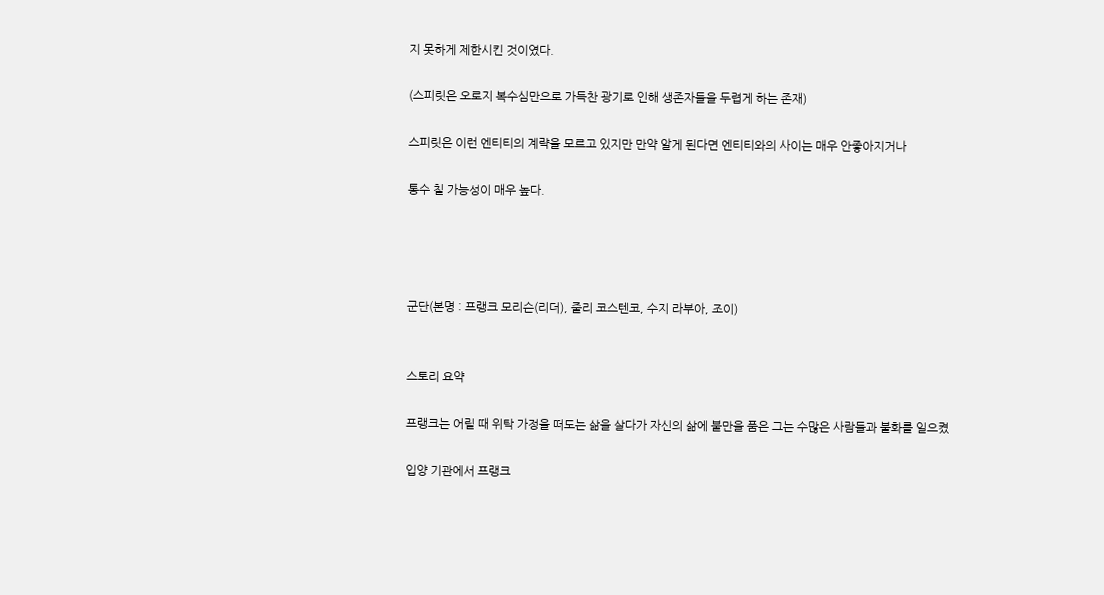지 못하게 제한시킨 것이였다.

(스피릿은 오로지 복수심만으로 가득찬 광기로 인해 생존자들을 두렵게 하는 존재)

스피릿은 이런 엔티티의 계략을 모르고 있지만 만약 알게 된다면 엔티티와의 사이는 매우 안좋아지거나

통수 칠 가능성이 매우 높다.




군단(본명 : 프랭크 모리슨(리더), 줄리 코스텐코, 수지 라부아, 조이)


스토리 요약

프랭크는 어릴 때 위탁 가정을 떠도는 삶을 살다가 자신의 삶에 불만을 품은 그는 수많은 사람들과 불화를 일으켰

입양 기관에서 프랭크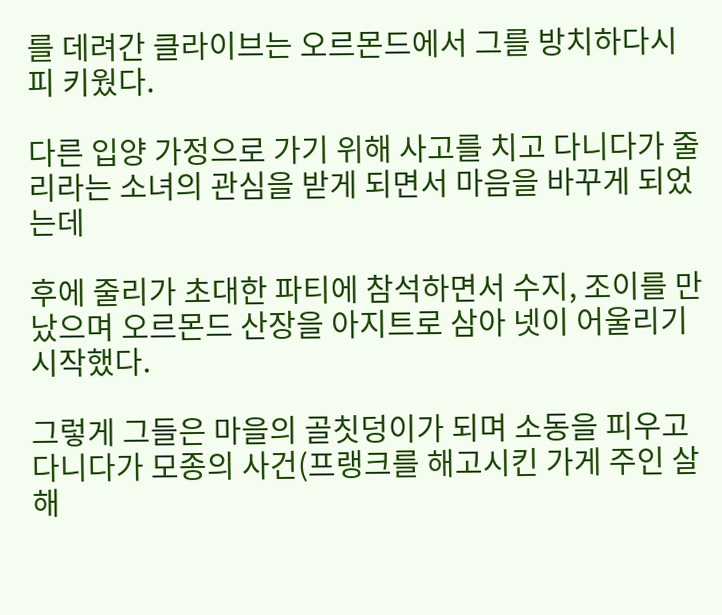를 데려간 클라이브는 오르몬드에서 그를 방치하다시피 키웠다.

다른 입양 가정으로 가기 위해 사고를 치고 다니다가 줄리라는 소녀의 관심을 받게 되면서 마음을 바꾸게 되었는데

후에 줄리가 초대한 파티에 참석하면서 수지, 조이를 만났으며 오르몬드 산장을 아지트로 삼아 넷이 어울리기 시작했다.

그렇게 그들은 마을의 골칫덩이가 되며 소동을 피우고 다니다가 모종의 사건(프랭크를 해고시킨 가게 주인 살해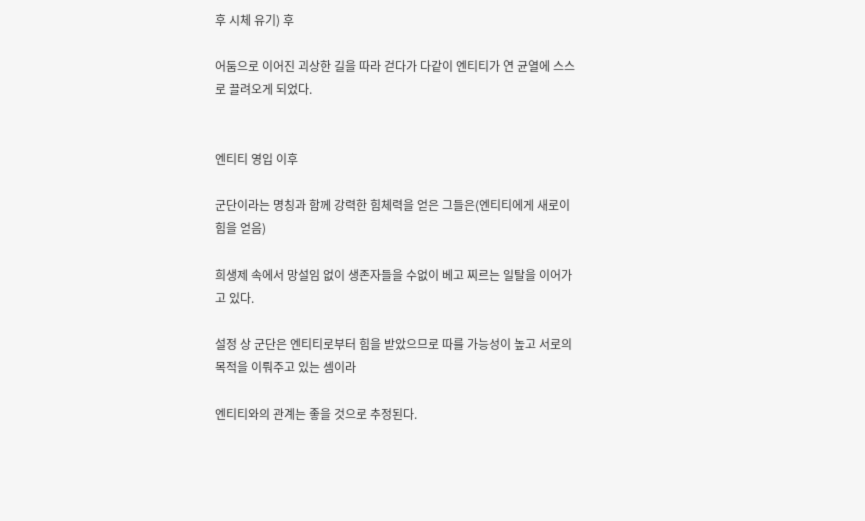후 시체 유기) 후

어둠으로 이어진 괴상한 길을 따라 걷다가 다같이 엔티티가 연 균열에 스스로 끌려오게 되었다.


엔티티 영입 이후

군단이라는 명칭과 함께 강력한 힘체력을 얻은 그들은(엔티티에게 새로이 힘을 얻음)

희생제 속에서 망설임 없이 생존자들을 수없이 베고 찌르는 일탈을 이어가고 있다.

설정 상 군단은 엔티티로부터 힘을 받았으므로 따를 가능성이 높고 서로의 목적을 이뤄주고 있는 셈이라

엔티티와의 관계는 좋을 것으로 추정된다.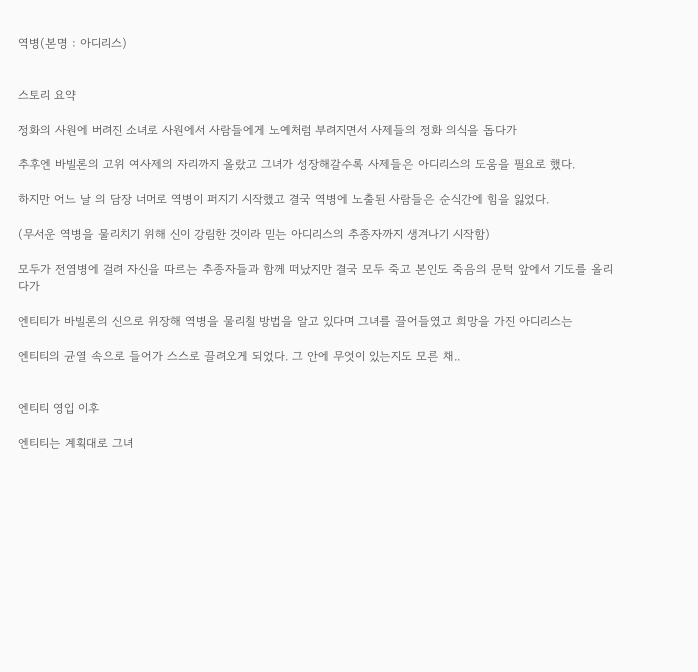역병(본명 : 아디리스)


스토리 요약

정화의 사원에 버려진 소녀로 사원에서 사람들에게 노예처럼 부려지면서 사제들의 정화 의식을 돕다가

추후엔 바빌론의 고위 여사제의 자리까지 올랐고 그녀가 성장해갈수록 사제들은 아디리스의 도움을 필요로 했다.

하지만 어느 날 의 담장 너머로 역병이 퍼지기 시작했고 결국 역병에 노출된 사람들은 순식간에 힘을 잃었다.

(무서운 역병을 물리치기 위해 신이 강림한 것이라 믿는 아디리스의 추종자까지 생겨나기 시작함)

모두가 전염병에 걸려 자신을 따르는 추종자들과 함께 떠났지만 결국 모두 죽고 본인도 죽음의 문턱 앞에서 기도를 올리다가

엔티티가 바빌론의 신으로 위장해 역병을 물리칠 방법을 알고 있다며 그녀를 끌어들였고 희망을 가진 아디리스는

엔티티의 균열 속으로 들어가 스스로 끌려오게 되었다. 그 안에 무엇이 있는지도 모른 채..


엔티티 영입 이후

엔티티는 계획대로 그녀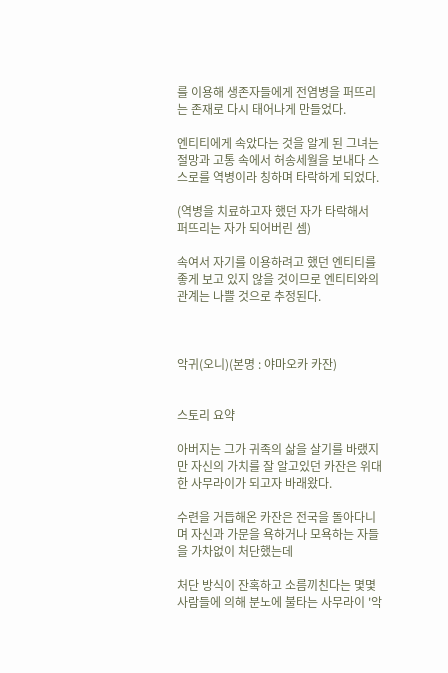를 이용해 생존자들에게 전염병을 퍼뜨리는 존재로 다시 태어나게 만들었다.

엔티티에게 속았다는 것을 알게 된 그녀는 절망과 고통 속에서 허송세월을 보내다 스스로를 역병이라 칭하며 타락하게 되었다.

(역병을 치료하고자 했던 자가 타락해서 퍼뜨리는 자가 되어버린 셈)

속여서 자기를 이용하려고 했던 엔티티를 좋게 보고 있지 않을 것이므로 엔티티와의 관계는 나쁠 것으로 추정된다.



악귀(오니)(본명 : 야마오카 카잔)


스토리 요약

아버지는 그가 귀족의 삶을 살기를 바랬지만 자신의 가치를 잘 알고있던 카잔은 위대한 사무라이가 되고자 바래왔다.

수련을 거듭해온 카잔은 전국을 돌아다니며 자신과 가문을 욕하거나 모욕하는 자들을 가차없이 처단했는데

처단 방식이 잔혹하고 소름끼친다는 몇몇 사람들에 의해 분노에 불타는 사무라이 '악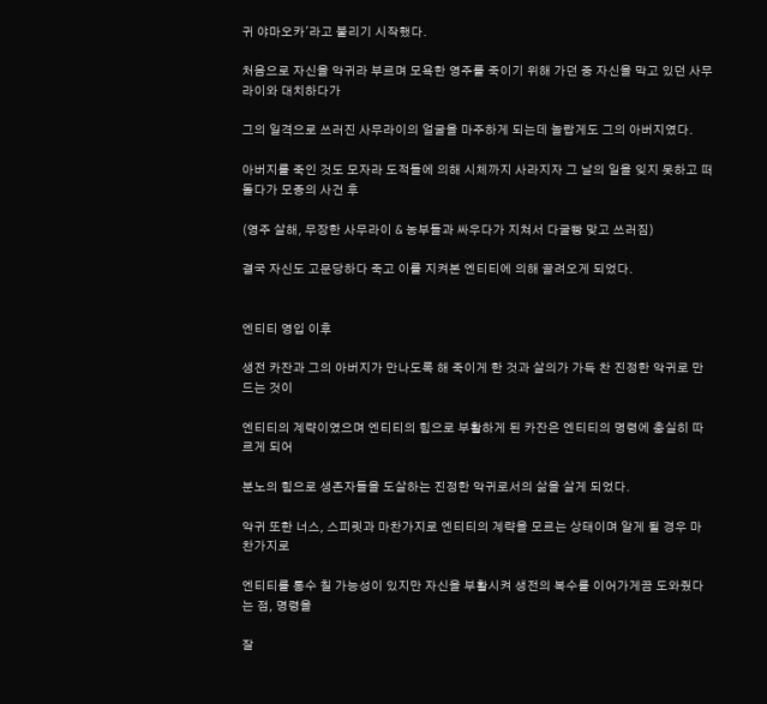귀 야마오카'라고 불리기 시작했다.

처음으로 자신을 악귀라 부르며 모욕한 영주를 죽이기 위해 가던 중 자신을 막고 있던 사무라이와 대치하다가

그의 일격으로 쓰러진 사무라이의 얼굴을 마주하게 되는데 놀랍게도 그의 아버지였다.

아버지를 죽인 것도 모자라 도적들에 의해 시체까지 사라지자 그 날의 일을 잊지 못하고 떠돌다가 모종의 사건 후

(영주 살해, 무장한 사무라이 & 농부들과 싸우다가 지쳐서 다굴빵 맞고 쓰러짐)

결국 자신도 고문당하다 죽고 이를 지켜본 엔티티에 의해 끌려오게 되었다.


엔티티 영입 이후

생전 카잔과 그의 아버지가 만나도록 해 죽이게 한 것과 살의가 가득 찬 진정한 악귀로 만드는 것이

엔티티의 계략이였으며 엔티티의 힘으로 부활하게 된 카잔은 엔티티의 명령에 충실히 따르게 되어

분노의 힘으로 생존자들을 도살하는 진정한 악귀로서의 삶을 살게 되었다.

악귀 또한 너스, 스피릿과 마찬가지로 엔티티의 계략을 모르는 상태이며 알게 될 경우 마찬가지로

엔티티를 통수 칠 가능성이 있지만 자신을 부활시켜 생전의 복수를 이어가게끔 도와줬다는 점, 명령을

잘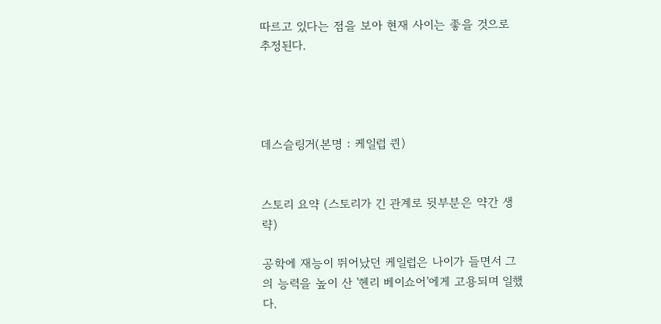따르고 있다는 점을 보아 현재 사이는 좋을 것으로 추정된다.




데스슬링거(본명 : 케일럽 퀸)


스토리 요약 (스토리가 긴 관계로 뒷부분은 약간 생략)

공학에 재능이 뛰어났던 케일럽은 나이가 들면서 그의 능력을 높이 산 '헨리 베이쇼어'에게 고용되며 일했다.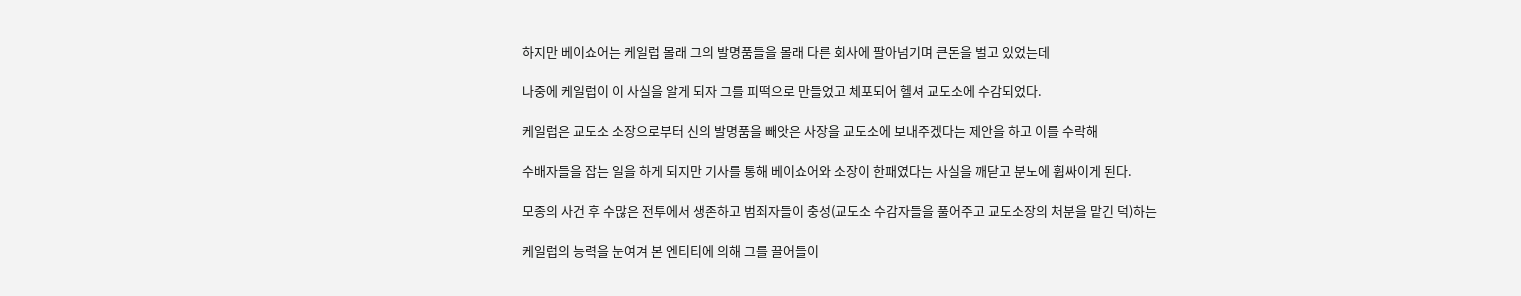하지만 베이쇼어는 케일럽 몰래 그의 발명품들을 몰래 다른 회사에 팔아넘기며 큰돈을 벌고 있었는데

나중에 케일럽이 이 사실을 알게 되자 그를 피떡으로 만들었고 체포되어 헬셔 교도소에 수감되었다.

케일럽은 교도소 소장으로부터 신의 발명품을 빼앗은 사장을 교도소에 보내주겠다는 제안을 하고 이를 수락해

수배자들을 잡는 일을 하게 되지만 기사를 통해 베이쇼어와 소장이 한패였다는 사실을 깨닫고 분노에 휩싸이게 된다.

모종의 사건 후 수많은 전투에서 생존하고 범죄자들이 충성(교도소 수감자들을 풀어주고 교도소장의 처분을 맡긴 덕)하는

케일럽의 능력을 눈여겨 본 엔티티에 의해 그를 끌어들이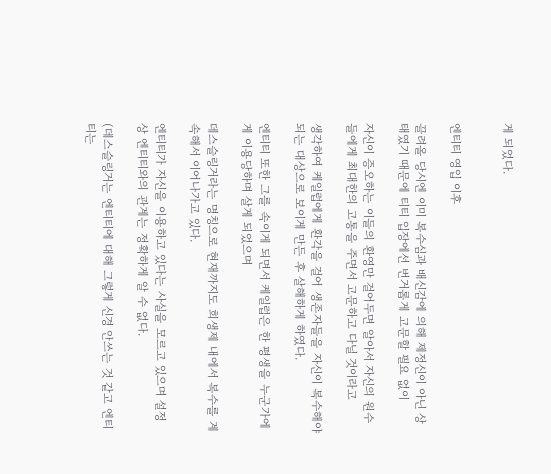게 되었다.


엔티티 영입 이후

끌려올 당시엔 이미 복수심과 배신감에 의해 제정신이 아닌 상태였기 때문에 티티 입장에선 번거롭게 고문할 필요 없이

자신이 증오하는 이들의 환영만 걸어두면 알아서 자신의 원수들에게 최대한의 고통을 주면서 고문하고 다닐 것이라고

생각하여 케일럽에게 환각을 걸어 생존자들을 자신이 복수해야 되는 대상으로 보이게 만든 후 살해하게 하였다.

엔티티 또한 그를 속이게 되면서 케일럽은 한 평생을 누군가에게 이용당하며 살게 되었으며

데스슬링거라는 명칭으로 현재까지도 희생제 내에서 복수를 계속해서 이어나가고 있다.

엔티티가 자신을 이용하고 있다는 사실을 모르고 있으며 설정 상 엔티티와의 관계는 정확하게 알 수 없다.

(데스슬링거는 엔티티에 대해 그렇게 신경 안쓰는 것 같고 엔티티는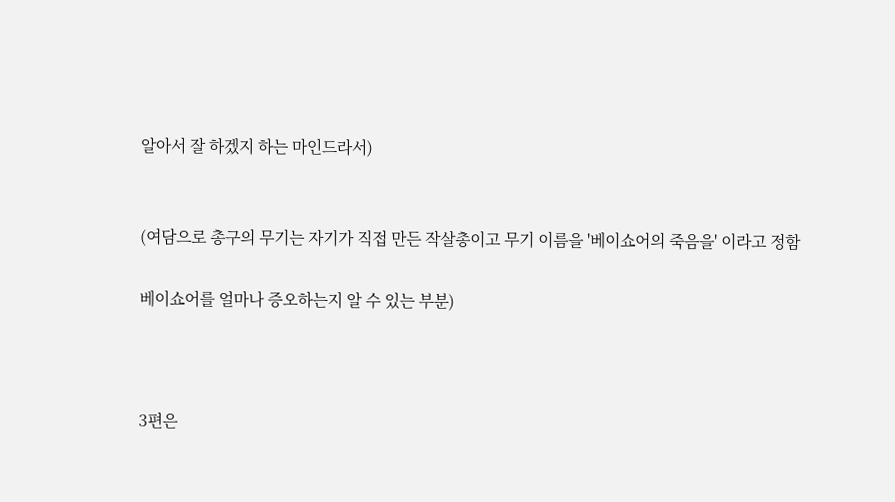알아서 잘 하겠지 하는 마인드라서)


(여담으로 총구의 무기는 자기가 직접 만든 작살총이고 무기 이름을 '베이쇼어의 죽음을' 이라고 정함

베이쇼어를 얼마나 증오하는지 알 수 있는 부분)



3편은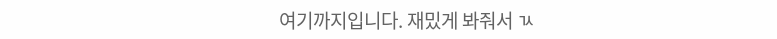여기까지입니다. 재밌게 봐줘서 ㄳ